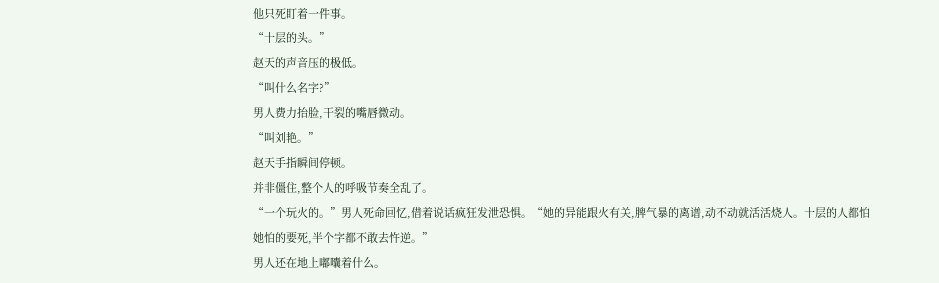他只死盯着一件事。
“十层的头。”
赵天的声音压的极低。
“叫什么名字?”
男人费力抬脸,干裂的嘴唇微动。
“叫刘艳。”
赵天手指瞬间停顿。
并非僵住,整个人的呼吸节奏全乱了。
“一个玩火的。”男人死命回忆,借着说话疯狂发泄恐惧。“她的异能跟火有关,脾气暴的离谱,动不动就活活烧人。十层的人都怕她怕的要死,半个字都不敢去忤逆。”
男人还在地上嘟囔着什么。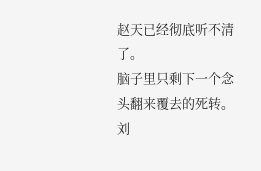赵天已经彻底听不清了。
脑子里只剩下一个念头翻来覆去的死转。
刘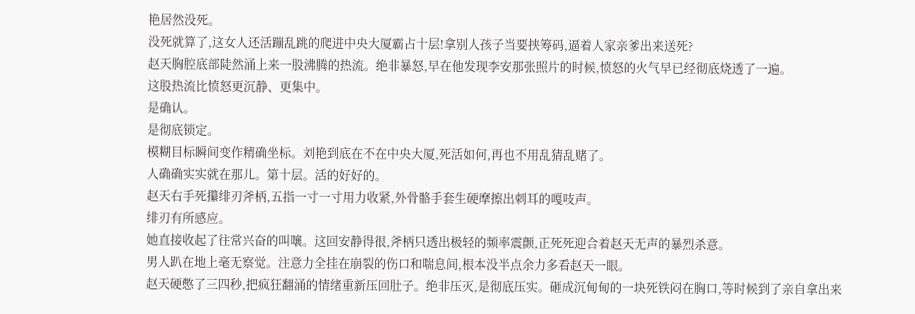艳居然没死。
没死就算了,这女人还活蹦乱跳的爬进中央大厦霸占十层!拿别人孩子当要挟筹码,逼着人家亲爹出来送死?
赵天胸腔底部陡然涌上来一股沸腾的热流。绝非暴怒,早在他发现李安那张照片的时候,愤怒的火气早已经彻底烧透了一遍。
这股热流比愤怒更沉静、更集中。
是确认。
是彻底锁定。
模糊目标瞬间变作精确坐标。刘艳到底在不在中央大厦,死活如何,再也不用乱猜乱赌了。
人确确实实就在那儿。第十层。活的好好的。
赵天右手死攥绯刃斧柄,五指一寸一寸用力收紧,外骨骼手套生硬摩擦出刺耳的嘎吱声。
绯刃有所感应。
她直接收起了往常兴奋的叫嚷。这回安静得很,斧柄只透出极轻的频率震颤,正死死迎合着赵天无声的暴烈杀意。
男人趴在地上毫无察觉。注意力全挂在崩裂的伤口和喘息间,根本没半点余力多看赵天一眼。
赵天硬憋了三四秒,把疯狂翻涌的情绪重新压回肚子。绝非压灭,是彻底压实。砸成沉甸甸的一块死铁闷在胸口,等时候到了亲自拿出来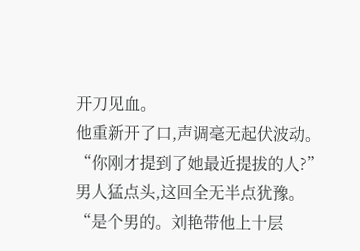开刀见血。
他重新开了口,声调毫无起伏波动。
“你刚才提到了她最近提拔的人?”
男人猛点头,这回全无半点犹豫。
“是个男的。刘艳带他上十层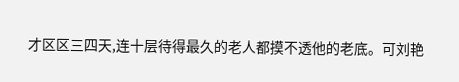才区区三四天,连十层待得最久的老人都摸不透他的老底。可刘艳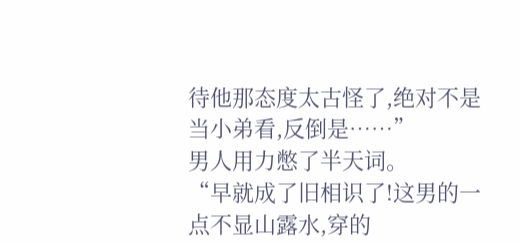待他那态度太古怪了,绝对不是当小弟看,反倒是……”
男人用力憋了半天词。
“早就成了旧相识了!这男的一点不显山露水,穿的